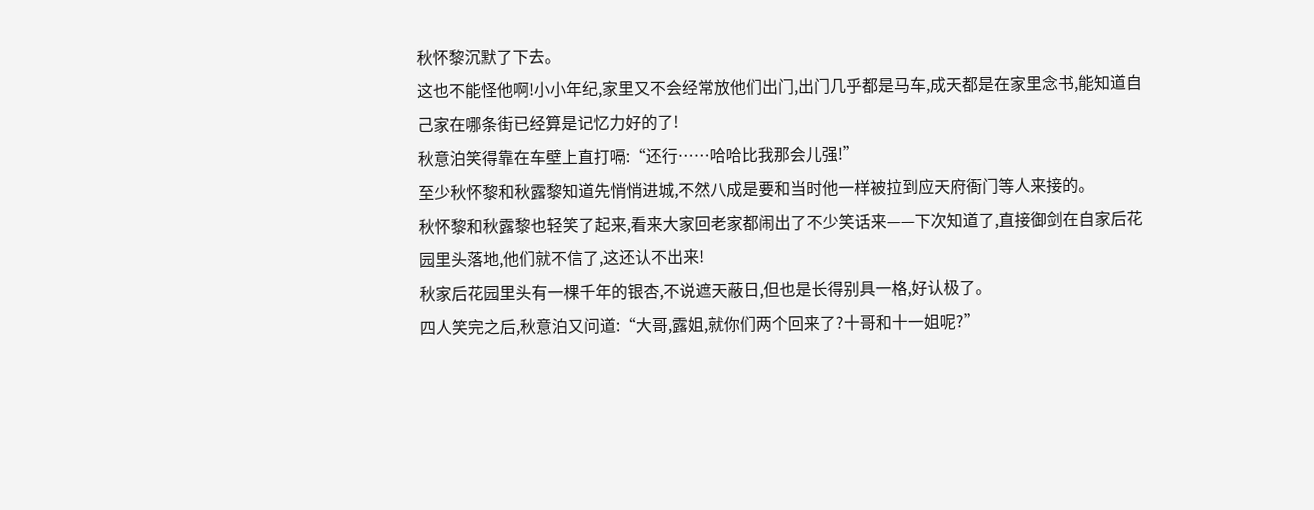秋怀黎沉默了下去。
这也不能怪他啊!小小年纪,家里又不会经常放他们出门,出门几乎都是马车,成天都是在家里念书,能知道自己家在哪条街已经算是记忆力好的了!
秋意泊笑得靠在车壁上直打嗝:“还行……哈哈比我那会儿强!”
至少秋怀黎和秋露黎知道先悄悄进城,不然八成是要和当时他一样被拉到应天府衙门等人来接的。
秋怀黎和秋露黎也轻笑了起来,看来大家回老家都闹出了不少笑话来——下次知道了,直接御剑在自家后花园里头落地,他们就不信了,这还认不出来!
秋家后花园里头有一棵千年的银杏,不说遮天蔽日,但也是长得别具一格,好认极了。
四人笑完之后,秋意泊又问道:“大哥,露姐,就你们两个回来了?十哥和十一姐呢?”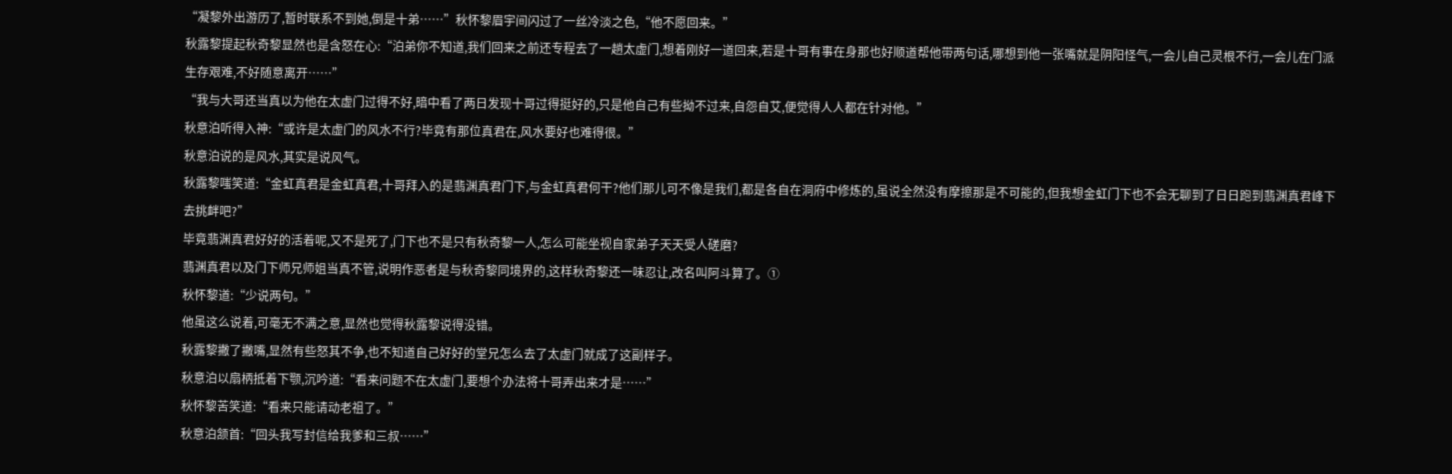“凝黎外出游历了,暂时联系不到她,倒是十弟……”秋怀黎眉宇间闪过了一丝冷淡之色,“他不愿回来。”
秋露黎提起秋奇黎显然也是含怒在心:“泊弟你不知道,我们回来之前还专程去了一趟太虚门,想着刚好一道回来,若是十哥有事在身那也好顺道帮他带两句话,哪想到他一张嘴就是阴阳怪气,一会儿自己灵根不行,一会儿在门派生存艰难,不好随意离开……”
“我与大哥还当真以为他在太虚门过得不好,暗中看了两日发现十哥过得挺好的,只是他自己有些拗不过来,自怨自艾,便觉得人人都在针对他。”
秋意泊听得入神:“或许是太虚门的风水不行?毕竟有那位真君在,风水要好也难得很。”
秋意泊说的是风水,其实是说风气。
秋露黎嗤笑道:“金虹真君是金虹真君,十哥拜入的是翡渊真君门下,与金虹真君何干?他们那儿可不像是我们,都是各自在洞府中修炼的,虽说全然没有摩擦那是不可能的,但我想金虹门下也不会无聊到了日日跑到翡渊真君峰下去挑衅吧?”
毕竟翡渊真君好好的活着呢,又不是死了,门下也不是只有秋奇黎一人,怎么可能坐视自家弟子天天受人磋磨?
翡渊真君以及门下师兄师姐当真不管,说明作恶者是与秋奇黎同境界的,这样秋奇黎还一味忍让,改名叫阿斗算了。①
秋怀黎道:“少说两句。”
他虽这么说着,可毫无不满之意,显然也觉得秋露黎说得没错。
秋露黎撇了撇嘴,显然有些怒其不争,也不知道自己好好的堂兄怎么去了太虚门就成了这副样子。
秋意泊以扇柄抵着下颚,沉吟道:“看来问题不在太虚门,要想个办法将十哥弄出来才是……”
秋怀黎苦笑道:“看来只能请动老祖了。”
秋意泊颔首:“回头我写封信给我爹和三叔……”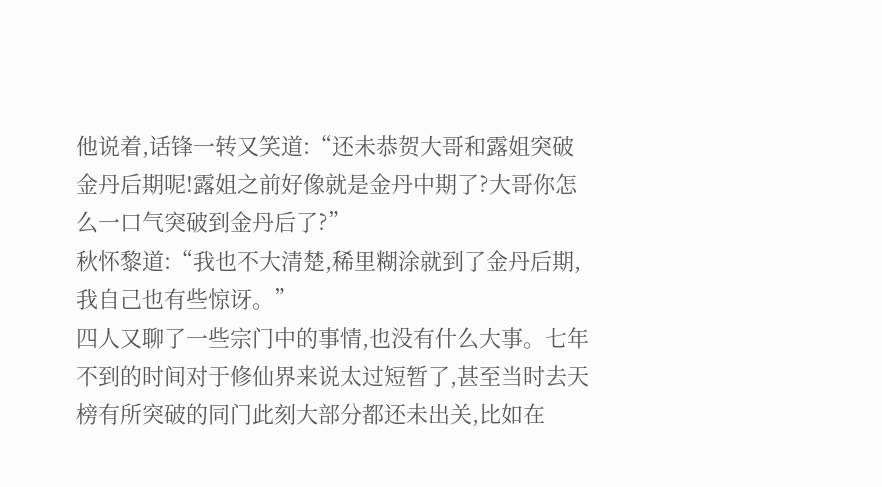他说着,话锋一转又笑道:“还未恭贺大哥和露姐突破金丹后期呢!露姐之前好像就是金丹中期了?大哥你怎么一口气突破到金丹后了?”
秋怀黎道:“我也不大清楚,稀里糊涂就到了金丹后期,我自己也有些惊讶。”
四人又聊了一些宗门中的事情,也没有什么大事。七年不到的时间对于修仙界来说太过短暂了,甚至当时去天榜有所突破的同门此刻大部分都还未出关,比如在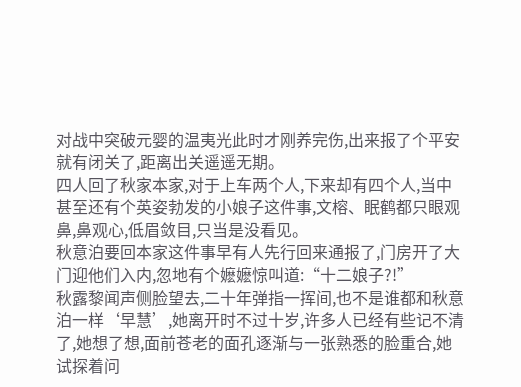对战中突破元婴的温夷光此时才刚养完伤,出来报了个平安就有闭关了,距离出关遥遥无期。
四人回了秋家本家,对于上车两个人,下来却有四个人,当中甚至还有个英姿勃发的小娘子这件事,文榕、眠鹤都只眼观鼻,鼻观心,低眉敛目,只当是没看见。
秋意泊要回本家这件事早有人先行回来通报了,门房开了大门迎他们入内,忽地有个嬷嬷惊叫道:“十二娘子?!”
秋露黎闻声侧脸望去,二十年弹指一挥间,也不是谁都和秋意泊一样‘早慧’,她离开时不过十岁,许多人已经有些记不清了,她想了想,面前苍老的面孔逐渐与一张熟悉的脸重合,她试探着问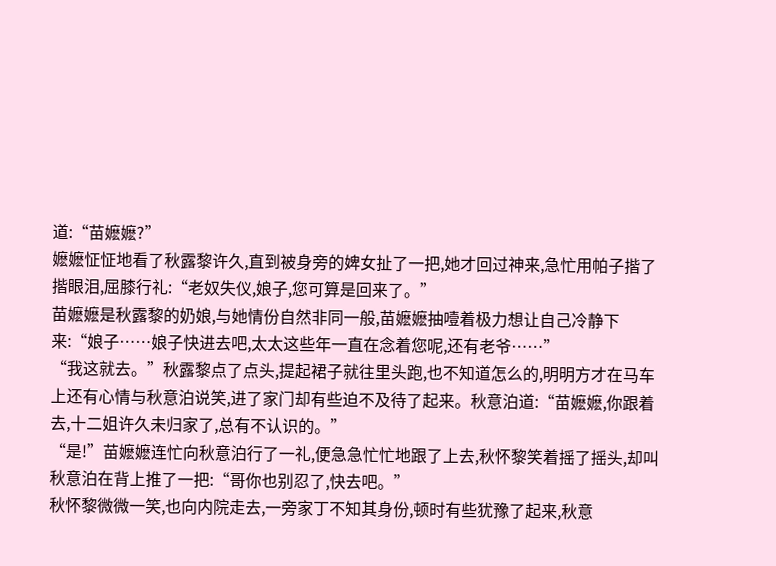道:“苗嬷嬷?”
嬷嬷怔怔地看了秋露黎许久,直到被身旁的婢女扯了一把,她才回过神来,急忙用帕子揩了揩眼泪,屈膝行礼:“老奴失仪,娘子,您可算是回来了。”
苗嬷嬷是秋露黎的奶娘,与她情份自然非同一般,苗嬷嬷抽噎着极力想让自己冷静下来:“娘子……娘子快进去吧,太太这些年一直在念着您呢,还有老爷……”
“我这就去。”秋露黎点了点头,提起裙子就往里头跑,也不知道怎么的,明明方才在马车上还有心情与秋意泊说笑,进了家门却有些迫不及待了起来。秋意泊道:“苗嬷嬷,你跟着去,十二姐许久未归家了,总有不认识的。”
“是!”苗嬷嬷连忙向秋意泊行了一礼,便急急忙忙地跟了上去,秋怀黎笑着摇了摇头,却叫秋意泊在背上推了一把:“哥你也别忍了,快去吧。”
秋怀黎微微一笑,也向内院走去,一旁家丁不知其身份,顿时有些犹豫了起来,秋意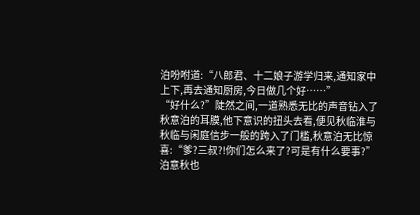泊吩咐道:“八郎君、十二娘子游学归来,通知家中上下,再去通知厨房,今日做几个好……”
“好什么?”陡然之间,一道熟悉无比的声音钻入了秋意泊的耳膜,他下意识的扭头去看,便见秋临淮与秋临与闲庭信步一般的跨入了门槛,秋意泊无比惊喜:“爹?三叔?!你们怎么来了?可是有什么要事?”
泊意秋也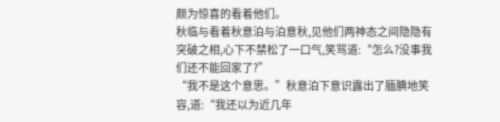颇为惊喜的看着他们。
秋临与看着秋意泊与泊意秋,见他们两神态之间隐隐有突破之相,心下不禁松了一口气,笑骂道:“怎么?没事我们还不能回家了?”
“我不是这个意思。”秋意泊下意识露出了腼腆地笑容,道:“我还以为近几年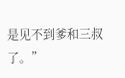是见不到爹和三叔了。”